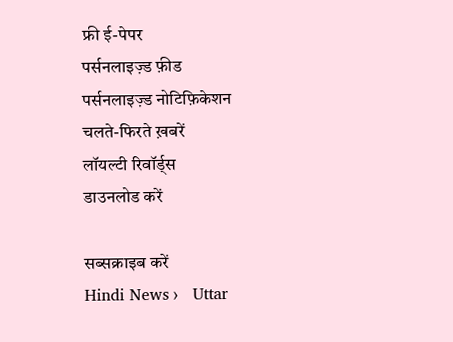फ्री ई-पेपर
पर्सनलाइज़्ड फ़ीड
पर्सनलाइज़्ड नोटिफ़िकेशन
चलते-फिरते ख़बरें
लॉयल्टी रिवॉर्ड्स
डाउनलोड करें

सब्सक्राइब करें
Hindi News ›   Uttar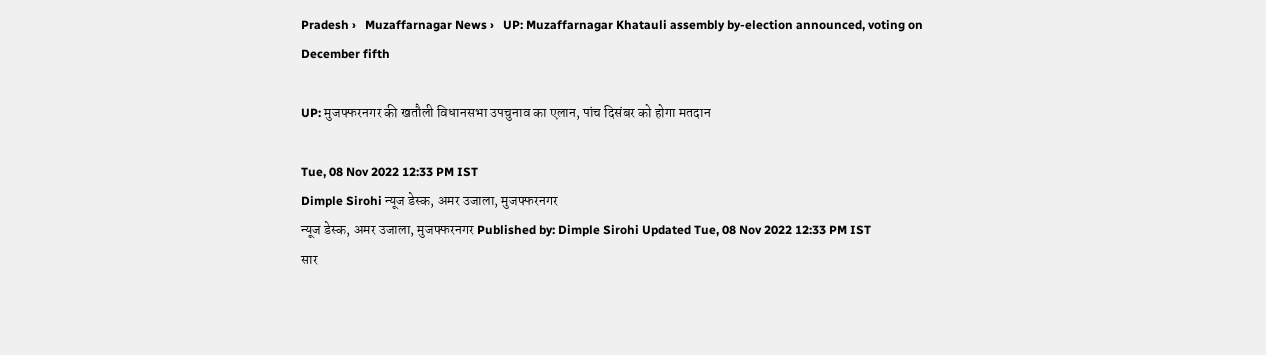Pradesh ›   Muzaffarnagar News ›   UP: Muzaffarnagar Khatauli assembly by-election announced, voting on December fifth

UP: मुजफ्फरनगर की खतौली विधानसभा उपचुनाव का एलान, पांच दिसंबर को होगा मतदान

Tue, 08 Nov 2022 12:33 PM IST
Dimple Sirohi न्यूज डेस्क, अमर उजाला, मुजफ्फरनगर
न्यूज डेस्क, अमर उजाला, मुजफ्फरनगर Published by: Dimple Sirohi Updated Tue, 08 Nov 2022 12:33 PM IST
सार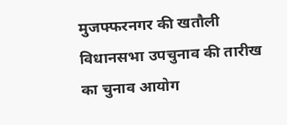मुजफ्फरनगर की खतौली विधानसभा उपचुनाव की तारीख का चुनाव आयोग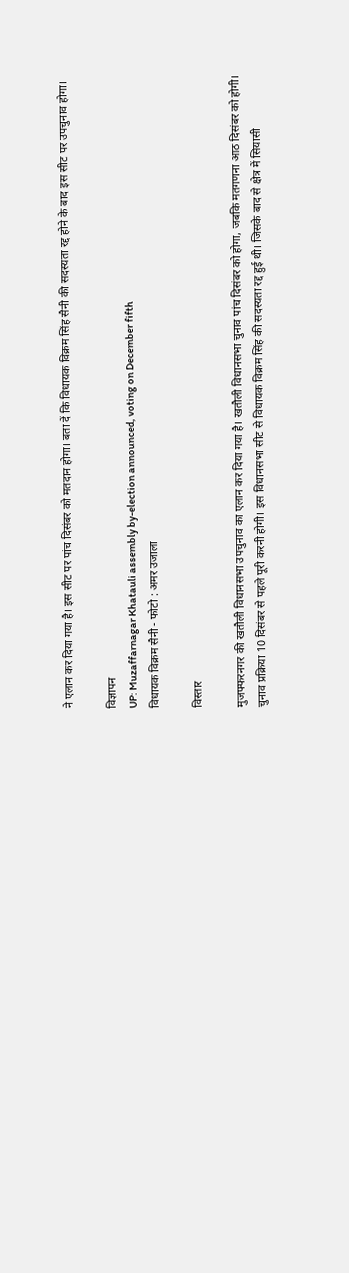ने एलान कर दिया गया है। इस सीट पर पांच दिसंबर को मतदान होगा। बता दें कि विधायक विक्रम सिंह सैनी की सदस्यता रद्द होने के बाद इस सीट पर उपचुनाव होगा।

विज्ञापन
UP: Muzaffarnagar Khatauli assembly by-election announced, voting on December fifth
विधायक विक्रम सैनी - फोटो : अमर उजाला

विस्तार

मुजफ्फरनगर की खतौली विधानसभा उपचुनाव का एलान कर दिया गया है। खतौली विधानसभा चुनाव पांच दिसंबर को होगा, जबकि मतगणना आठ दिसंबर को होगी। चुनाव प्रक्रिया 10 दिसंबर से पहले पूरी करनी होगी। इस विधानसभा सीट से विधायक विक्रम सिंह की सदस्यता रद्द हुई थी। जिसके बाद से क्षेत्र में सियासी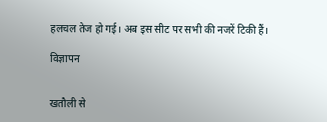हलचल तेज हो गई। अब इस सीट पर सभी की नजरें टिकी हैं।

विज्ञापन


खतौली से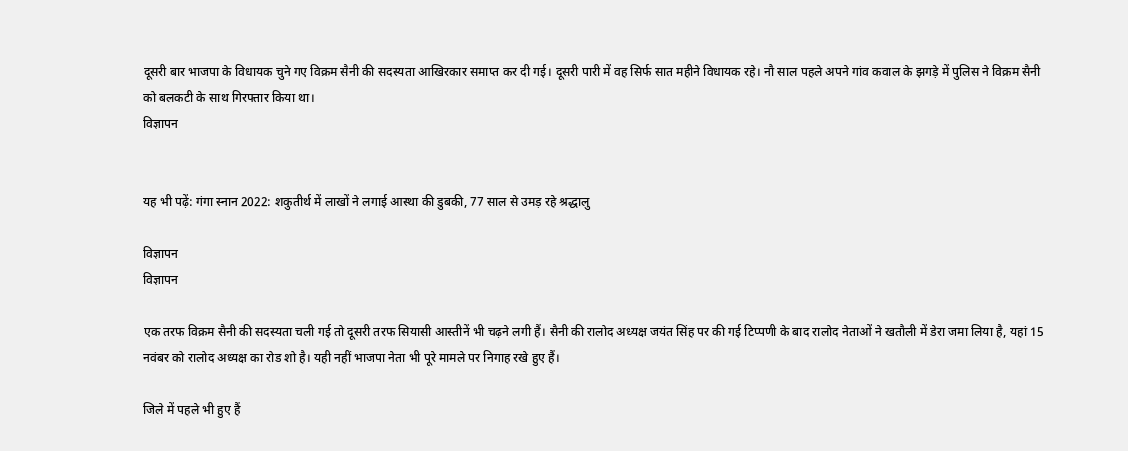दूसरी बार भाजपा के विधायक चुने गए विक्रम सैनी की सदस्यता आखिरकार समाप्त कर दी गई। दूसरी पारी में वह सिर्फ सात महीने विधायक रहे। नौ साल पहले अपने गांव कवाल के झगड़े में पुलिस ने विक्रम सैनी को बलकटी के साथ गिरफ्तार किया था।
विज्ञापन


यह भी पढ़ें: गंगा स्नान 2022: शकुतीर्थ में लाखों ने लगाई आस्था की डुबकी, 77 साल से उमड़ रहे श्रद्धालु

विज्ञापन
विज्ञापन

एक तरफ विक्रम सैनी की सदस्यता चली गई तो दूसरी तरफ सियासी आस्तीनें भी चढ़ने लगी हैं। सैनी की रालोद अध्यक्ष जयंत सिंह पर की गई टिप्पणी के बाद रालोद नेताओं ने खतौली में डेरा जमा लिया है, यहां 15 नवंबर को रालोद अध्यक्ष का रोड शो है। यही नहीं भाजपा नेता भी पूरे मामले पर निगाह रखे हुए हैं।

जिले में पहले भी हुए हैं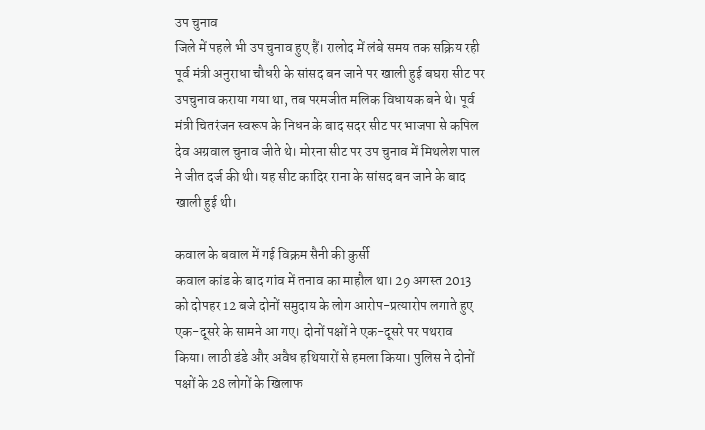उप चुनाव
जिले में पहले भी उप चुनाव हुए हैं। रालोद में लंबे समय तक सक्रिय रही पूर्व मंत्री अनुराधा चौधरी के सांसद बन जाने पर खाली हुई बघरा सीट पर उपचुनाव कराया गया था, तब परमजीत मलिक विधायक बने थे। पूर्व मंत्री चितरंजन स्वरूप के निधन के बाद सदर सीट पर भाजपा से कपिल देव अग्रवाल चुनाव जीते थे। मोरना सीट पर उप चुनाव में मिथलेश पाल ने जीत दर्ज की थी। यह सीट कादिर राना के सांसद बन जाने के बाद खाली हुई थी।

कवाल के बवाल में गई विक्रम सैनी की कुर्सी
कवाल कांड के बाद गांव में तनाव का माहौल था। 29 अगस्त 2013 को दोपहर 12 बजे दोनों समुदाय के लोग आरोप-प्रत्यारोप लगाते हुए एक-दूसरे के सामने आ गए। दोनों पक्षों ने एक-दूसरे पर पथराव किया। लाठी डंडे और अवैध हथियारों से हमला किया। पुलिस ने दोनों पक्षों के 28 लोगों के खिलाफ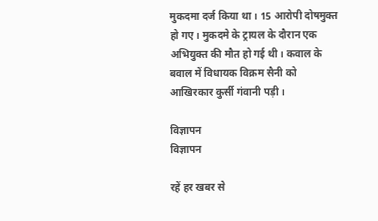मुकदमा दर्ज किया था। 15 आरोपी दोषमुक्त हो गए। मुकदमे के ट्रायल के दौरान एक अभियुक्त की मौत हो गई थी। कवाल के बवाल में विधायक विक्रम सैनी को आखिरकार कुर्सी गंवानी पड़ी।

विज्ञापन
विज्ञापन

रहें हर खबर से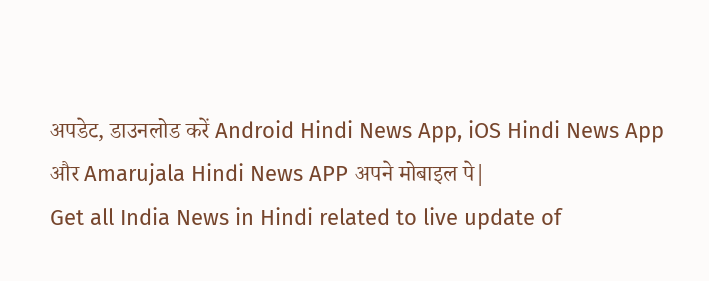अपडेट, डाउनलोड करें Android Hindi News App, iOS Hindi News App और Amarujala Hindi News APP अपने मोबाइल पे|
Get all India News in Hindi related to live update of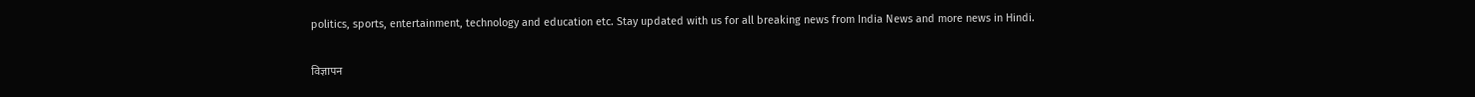politics, sports, entertainment, technology and education etc. Stay updated with us for all breaking news from India News and more news in Hindi.

विज्ञापन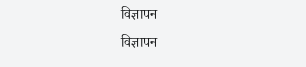विज्ञापन
विज्ञापन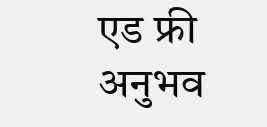एड फ्री अनुभव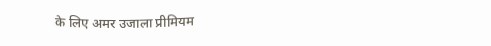के लिए अमर उजाला प्रीमियम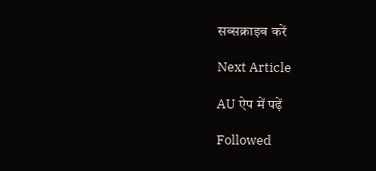सब्सक्राइब करें

Next Article

AU ऐप में पढ़ें

Followed